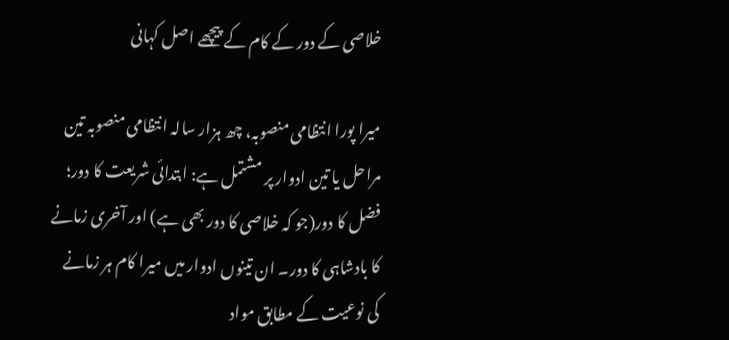خلاصی کے دور کے کام کے پیچھے اصل کہانی

میرا پورا انتظامی منصوبہ، چھ ہزار سالہ انتظامی منصوبہ تین مراحل یا تین ادوار پر مشتمل ہے: ابتدائی شریعت کا دور؛ فضل کا دور(جو کہ خلاصی کا دور بھی ہے) اور آخری زمانے کا بادشاہی کا دور۔ ان تینوں ادوار میں میرا کام ہر زمانے کی نوعیت کے مطابق مواد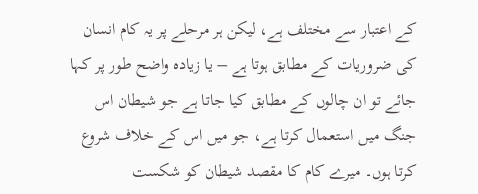کے اعتبار سے مختلف ہے، لیکن ہر مرحلے پر یہ کام انسان کی ضروریات کے مطابق ہوتا ہے – یا زیادہ واضح طور پر کہا جائے تو ان چالوں کے مطابق کیا جاتا ہے جو شیطان اس جنگ میں استعمال کرتا ہے، جو میں اس کے خلاف شروع کرتا ہوں۔ میرے کام کا مقصد شیطان کو شکست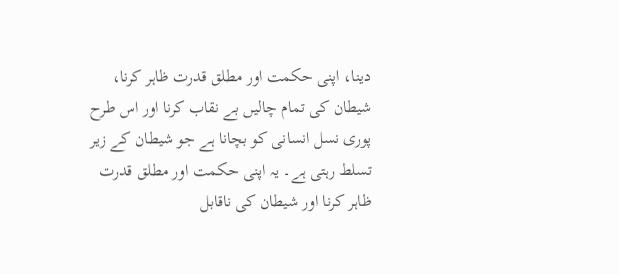دینا، اپنی حکمت اور مطلق قدرت ظاہر کرنا، شیطان کی تمام چالیں بے نقاب کرنا اور اس طرح پوری نسل انسانی کو بچانا ہے جو شیطان کے زیر تسلط رہتی ہے۔ یہ اپنی حکمت اور مطلق قدرت ظاہر کرنا اور شیطان کی ناقابل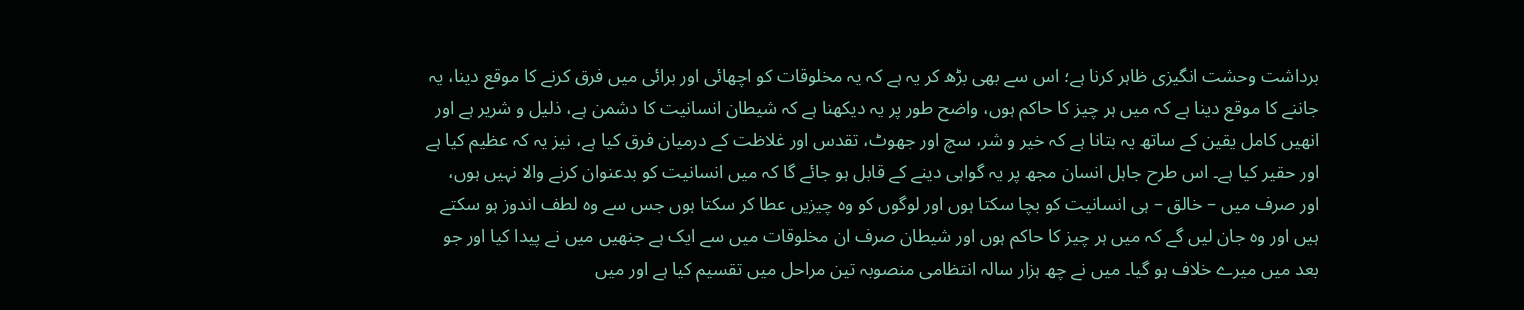برداشت وحشت انگیزی ظاہر کرنا ہے؛ اس سے بھی بڑھ کر یہ ہے کہ یہ مخلوقات کو اچھائی اور برائی میں فرق کرنے کا موقع دینا، یہ جاننے کا موقع دینا ہے کہ میں ہر چیز کا حاکم ہوں، واضح طور پر یہ دیکھنا ہے کہ شیطان انسانیت کا دشمن ہے، ذلیل و شریر ہے اور انھیں کامل یقین کے ساتھ یہ بتانا ہے کہ خیر و شر، سچ اور جھوٹ، تقدس اور غلاظت کے درمیان فرق کیا ہے، نیز یہ کہ عظیم کیا ہے اور حقیر کیا ہے۔ اس طرح جاہل انسان مجھ پر یہ گواہی دینے کے قابل ہو جائے گا کہ میں انسانیت کو بدعنوان کرنے والا نہیں ہوں، اور صرف میں – خالق – ہی انسانیت کو بچا سکتا ہوں اور لوگوں کو وہ چیزیں عطا کر سکتا ہوں جس سے وہ لطف اندوز ہو سکتے ہیں اور وہ جان لیں گے کہ میں ہر چیز کا حاکم ہوں اور شیطان صرف ان مخلوقات میں سے ایک ہے جنھیں میں نے پیدا کیا اور جو بعد میں میرے خلاف ہو گیا۔ میں نے چھ ہزار سالہ انتظامی منصوبہ تین مراحل میں تقسیم کیا ہے اور میں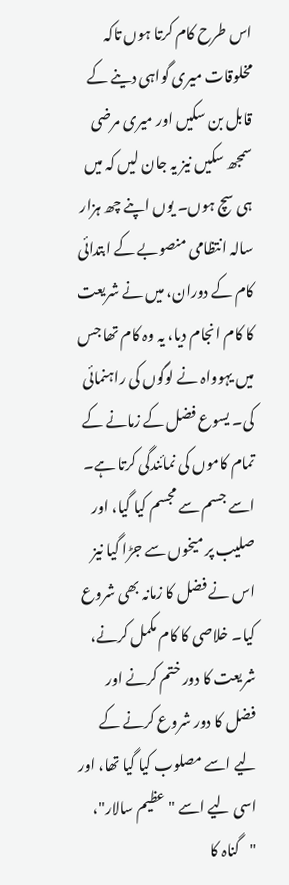اس طرح کام کرتا ہوں تاکہ مخلوقات میری گواہی دینے کے قابل بن سکیں اور میری مرضی سمجھ سکیں نیز یہ جان لیں کہ میں ہی سچ ہوں۔ یوں اپنے چھ ہزار سالہ انتظامی منصوبے کے ابتدائی کام کے دوران، میں نے شریعت کا کام انجام دیا، یہ وہ کام تھا جس میں یہوواہ نے لوگوں کی راہنمائی کی۔ یسوع فضل کے زمانے کے تمام کاموں کی نمائندگی کرتا ہے۔ اسے جسم سے مجسم کیا گیا، اور صلیب پر میخوں سے جڑا گیا نیز اس نے فضل کا زمانہ بھی شروع کیا۔ خلاصی کا کام مکمل کرنے، شریعت کا دور ختم کرنے اور فضل کا دور شروع کرنے کے لیے اسے مصلوب کیا گیا تھا، اور اسی لیے اسے "عظیم سالار"، "گناہ کا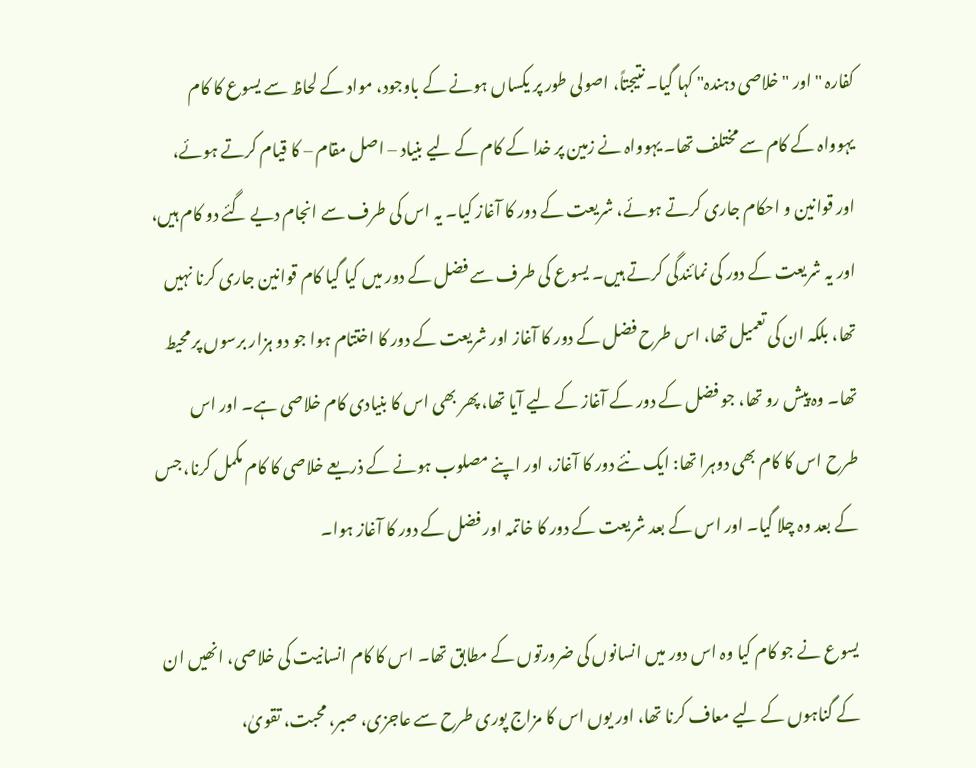کفارہ " اور " خلاصی دہندہ" کہا گیا۔ نتیجتاً، اصولی طور پر یکساں ہونے کے باوجود، مواد کے لحاظ سے یسوع کا کام یہوواہ کے کام سے مختلف تھا۔ یہوواہ نے زمین پر خدا کے کام کے لیے بنیاد – اصل مقام – کا قیام کرتے ہوئے، اور قوانین و احکام جاری کرتے ہوئے، شریعت کے دور کا آغاز کیا۔ یہ اس کی طرف سے انجام دیے گئے دو کام ہیں، اور یہ شریعت کے دور کی نمائندگی کرتے ہیں۔ یسوع کی طرف سے فضل کے دور میں کیا گیا کام قوانین جاری کرنا نہیں تھا، بلکہ ان کی تعمیل تھا، اس طرح فضل کے دور کا آغاز اور شریعت کے دور کا اختتام ہوا جو دو ہزار برسوں پر محیط تھا۔ وہ پیش رو تھا، جو فضل کے دور کے آغاز کے لیے آیا تھا، پھر بھی اس کا بنیادی کام خلاصی ہے۔ اور اس طرح اس کا کام بھی دوہرا تھا: ایک نئے دور کا آغاز، اور اپنے مصلوب ہونے کے ذریعے خلاصی کا کام مکمل کرنا، جس کے بعد وہ چلا گیا۔ اور اس کے بعد شریعت کے دور کا خاتمہ اور فضل کے دور کا آغاز ہوا۔

یسوع نے جو کام کیا وہ اس دور میں انسانوں کی ضرورتوں کے مطابق تھا۔ اس کا کام انسانیت کی خلاصی، انھیں ان کے گناہوں کے لیے معاف کرنا تھا، اور یوں اس کا مزاج پوری طرح سے عاجزی، صبر، محبت، تقویٰ،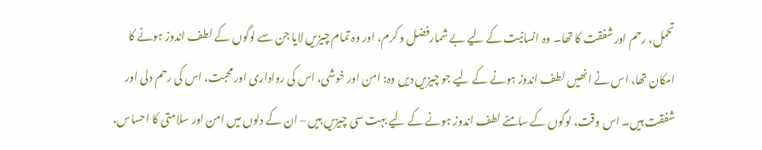تحمل، رحم اور شفقت کا تھا۔ وہ انسانیت کے لیے بے شمارفضل و کرم، اور وہ تمام چیزیں لایا جن سے لوگوں کے لطف اندوز ہونے کا امکان تھا، اس نے انھیں لطف اندوز ہونے کے لیے جو چیزیں دیں وہ: امن اور خوشی، اس کی رواداری اور محبت، اس کی رحم دلی اور شفقت ہیں۔ اس وقت، لوگوں کے سامنے لطف اندوز ہونے کے لیے بہت سی چیزیں ہیں – ان کے دلوں میں امن اور سلامتی کا احساس،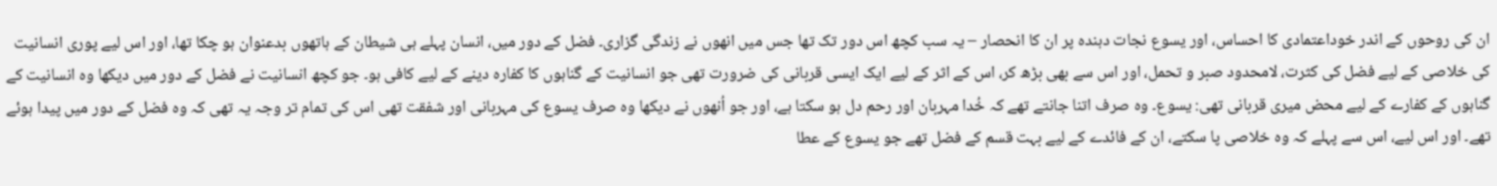ان کی روحوں کے اندر خوداعتمادی کا احساس، اور یسوع نجات دہندہ پر ان کا انحصار – یہ سب کچھ اس دور تک تھا جس میں انھوں نے زندگی گزاری۔ فضل کے دور میں، انسان پہلے ہی شیطان کے ہاتھوں بدعنوان ہو چکا تھا، اور اس لیے پوری انسانیت کی خلاصی کے لیے فضل کی کثرت، لامحدود صبر و تحمل، اور اس سے بھی بڑھ کر، اس کے اثر کے لیے ایک ایسی قربانی کی ضرورت تھی جو انسانیت کے گناہوں کا کفارہ دینے کے لیے کافی ہو۔ جو کچھ انسانیت نے فضل کے دور میں دیکھا وہ انسانیت کے گناہوں کے کفارے کے لیے محض میری قربانی تھی: یسوع۔ وہ صرف اتنا جانتے تھے کہ خُدا مہربان اور رحم دل ہو سکتا ہے، اور جو اُنھوں نے دیکھا وہ صرف یسوع کی مہربانی اور شفقت تھی اس کی تمام تر وجہ یہ تھی کہ وہ فضل کے دور میں پیدا ہوئے تھے۔ اور اس لیے، اس سے پہلے کہ وہ خلاصی پا سکتے، ان کے فائدے کے لیے بہت قسم کے فضل تھے جو یسوع کے عطا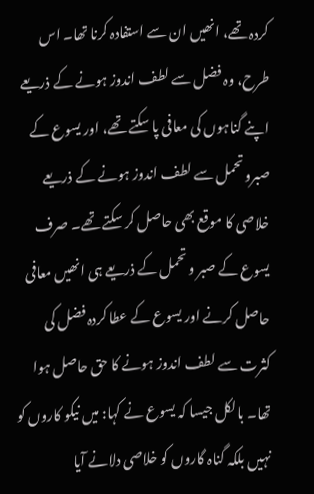کردہ تھے، انھیں ان سے استفادہ کرنا تھا۔ اس طرح، وہ فضل سے لطف اندوز ہونے کے ذریعے اپنے گناہوں کی معافی پا سکتے تھے، اور یسوع کے صبرو تحمل سے لطف اندوز ہونے کے ذریعے خلاصی کا موقع بھی حاصل کر سکتے تھے۔ صرف یسوع کے صبر و تحمل کے ذریعے ہی انھیں معافی حاصل کرنے اور یسوع کے عطا کردہ فضل کی کثرت سے لطف اندوز ہونے کا حق حاصل ہوا تھا۔ بالکل جیسا کہ یسوع نے کہا: میں نیکو کاروں کو نہیں بلکہ گناہ گاروں کو خلاصی دلانے آیا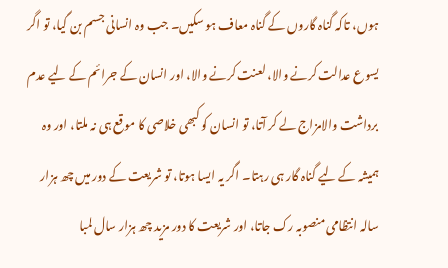ہوں، تاکہ گناہ گاروں کے گناہ معاف ہو سکیں۔ جب وہ انسانی جسم بن گیا، تو اگر یسوع عدالت کرنے والا، لعنت کرنے والا، اور انسان کے جرائم کے لیے عدم برداشت والامزاج لے کر آتا، تو انسان کو کبھی خلاصی کا موقع ہی نہ ملتا، اور وہ ہمیشہ کے لیے گناہ گار ہی رہتا۔ اگر یہ ایسا ہوتا، تو شریعت کے دور میں چھ ہزار سالہ انتظامی منصوبہ رک جاتا، اور شریعت کا دور مزید چھ ہزار سال لمبا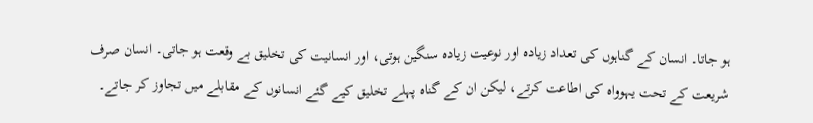ہو جاتا۔ انسان کے گناہوں کی تعداد زیادہ اور نوعیت زیادہ سنگین ہوتی، اور انسانیت کی تخلیق بے وقعت ہو جاتی۔ انسان صرف شریعت کے تحت یہوواہ کی اطاعت کرتے، لیکن ان کے گناہ پہلے تخلیق کیے گئے انسانوں کے مقابلے میں تجاوز کر جاتے۔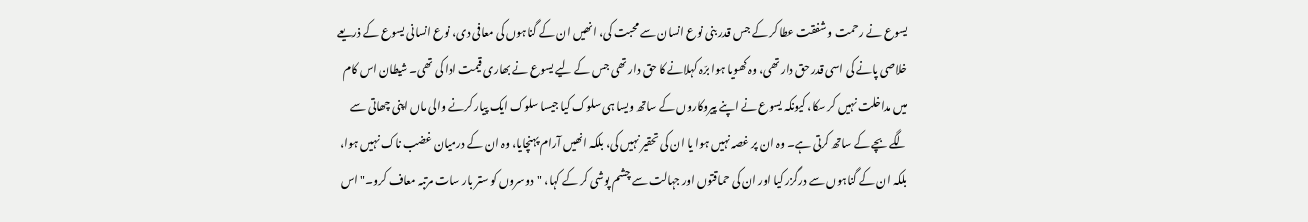یسوع نے رحمت و شفقت عطا کر کے جس قدر بنی نوع انسان سے محبت کی، انھیں ان کے گناہوں کی معافی دی، نوع انسانی یسوع کے ذریعے خلاصی پانے کی اسی قدر حق دار تھی، وہ کھویا ہوا برّہ کہلانے کا حق دار تھی جس کے لیے یسوع نے بھاری قیمت ادا کی تھی۔ شیطان اس کام میں مداخلت نہیں کر سکا، کیونکہ یسوع نے اپنے پیروکاروں کے ساتھ ویسا ہی سلوک کیا جیسا سلوک ایک پیار کرنے والی ماں اپنی چھاتی سے لگے بچے کے ساتھ کرتی ہے۔ وہ ان پر غصہ نہیں ہوا یا ان کی تحقیر نہیں کی، بلکہ انھیں آرام پہنچایا، وہ ان کے درمیان غضب ناک نہیں ہوا، بلکہ ان کے گناہوں سے درگزر کیا اور ان کی حماقتوں اور جہالت سے چشم پوشی کر کے کہا، "دوسروں کو ستر بار سات مرتبہ معاف کرو۔" اس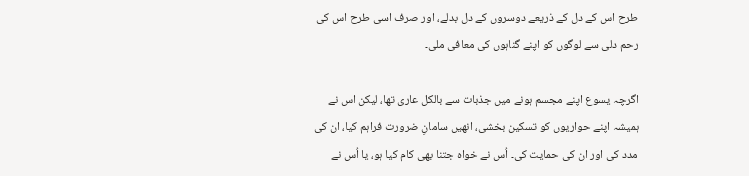طرح اس کے دل کے ذریعے دوسروں کے دل بدلے، اور صرف اسی طرح اس کی رحم دلی سے لوگوں کو اپنے گناہوں کی معافی ملی۔

اگرچہ یسوع اپنے مجسم ہونے میں جذبات سے بالکل عاری تھا، لیکن اس نے ہمیشہ اپنے حواریوں کو تسکین بخشی، انھیں سامانِ ضرورت فراہم کیا، ان کی مدد کی اور ان کی حمایت کی۔ اُس نے خواہ جتنا بھی کام کیا ہو، یا اُس نے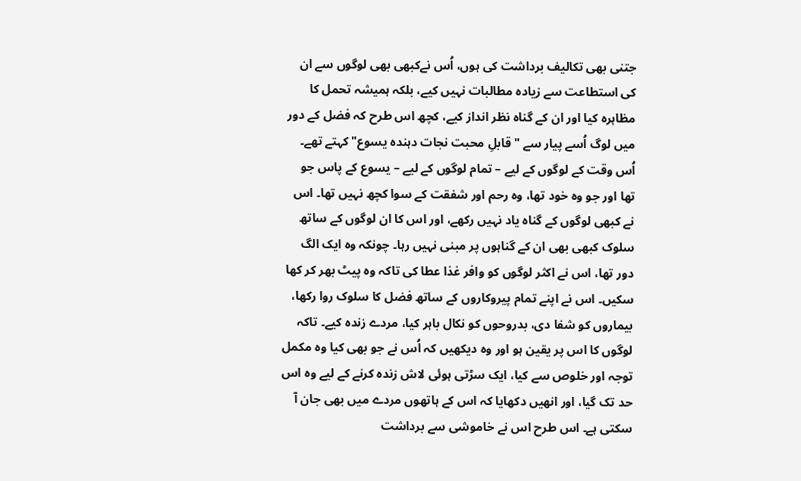جتنی بھی تکالیف برداشت کی ہوں، اُس نےکبھی بھی لوگوں سے ان کی استطاعت سے زیادہ مطالبات نہیں کیے، بلکہ ہمیشہ تحمل کا مظاہرہ کیا اور ان کے گناہ نظر انداز کیے، کچھ اس طرح کہ فضل کے دور میں لوگ اُسے پیار سے "قابلِ محبت نجات دہندہ یسوع" کہتے تھے۔ اُس وقت کے لوگوں کے لیے – تمام لوگوں کے لیے – یسوع کے پاس جو تھا اور جو وہ خود تھا، وہ رحم اور شفقت کے سوا کچھ نہیں تھا۔ اس نے کبھی لوگوں کے گناہ یاد نہیں رکھے، اور اس کا ان لوگوں کے ساتھ سلوک کبھی بھی ان کے گناہوں پر مبنی نہیں رہا۔ چونکہ وہ ایک الگ دور تھا، اس نے اکثر لوگوں کو وافر غذا عطا کی تاکہ وہ پیٹ بھر کر کھا سکیں۔ اس نے اپنے تمام پیروکاروں کے ساتھ فضل کا سلوک روا رکھا، بیماروں کو شفا دی، بدروحوں کو نکال باہر کیا، مردے زندہ کیے۔ تاکہ لوگوں کا اس پر یقین ہو اور وہ دیکھیں کہ اُس نے جو بھی کیا وہ مکمل توجہ اور خلوص سے کیا، ایک سڑتی ہوئی لاش زندہ کرنے کے لیے وہ اس حد تک گیا، اور انھیں دکھایا کہ اس کے ہاتھوں مردے میں بھی جان آ سکتی ہے۔ اس طرح اس نے خاموشی سے برداشت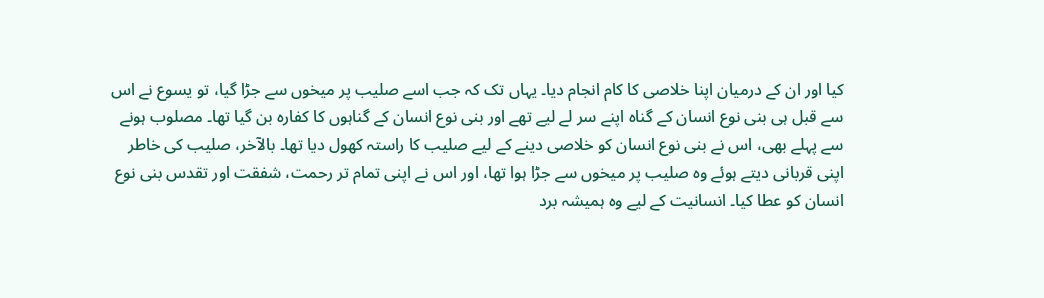کیا اور ان کے درمیان اپنا خلاصی کا کام انجام دیا۔ یہاں تک کہ جب اسے صلیب پر میخوں سے جڑا گیا، تو یسوع نے اس سے قبل ہی بنی نوع انسان کے گناہ اپنے سر لے لیے تھے اور بنی نوع انسان کے گناہوں کا کفارہ بن گیا تھا۔ مصلوب ہونے سے پہلے بھی، اس نے بنی نوع انسان کو خلاصی دینے کے لیے صلیب کا راستہ کھول دیا تھا۔ بالآخر، صلیب کی خاطر اپنی قربانی دیتے ہوئے وہ صلیب پر میخوں سے جڑا ہوا تھا، اور اس نے اپنی تمام تر رحمت، شفقت اور تقدس بنی نوع انسان کو عطا کیا۔ انسانیت کے لیے وہ ہمیشہ برد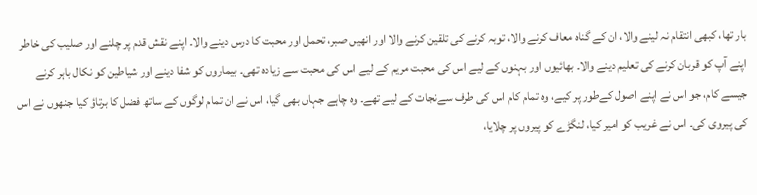بار تھا، کبھی انتقام نہ لینے والا، ان کے گناہ معاف کرنے والا، توبہ کرنے کی تلقین کرنے والا اور انھیں صبر، تحمل اور محبت کا درس دینے والا۔ اپنے نقش قدم پر چلنے اور صلیب کی خاطر اپنے آپ کو قربان کرنے کی تعلیم دینے والا۔ بھائیوں اور بہنوں کے لیے اس کی محبت مریم کے لیے اس کی محبت سے زیادہ تھی۔ بیماروں کو شفا دینے اور شیاطین کو نکال باہر کرنے جیسے کام، جو اس نے اپنے اصول کےطور پر کیے، وہ تمام کام اس کی طرف سےنجات کے لیے تھے۔ وہ چاہے جہاں بھی گیا، اس نے ان تمام لوگوں کے ساتھ فضل کا برتاؤ کیا جنھوں نے اس کی پیروی کی۔ اس نے غریب کو امیر کیا، لنگڑے کو پیروں پر چلایا،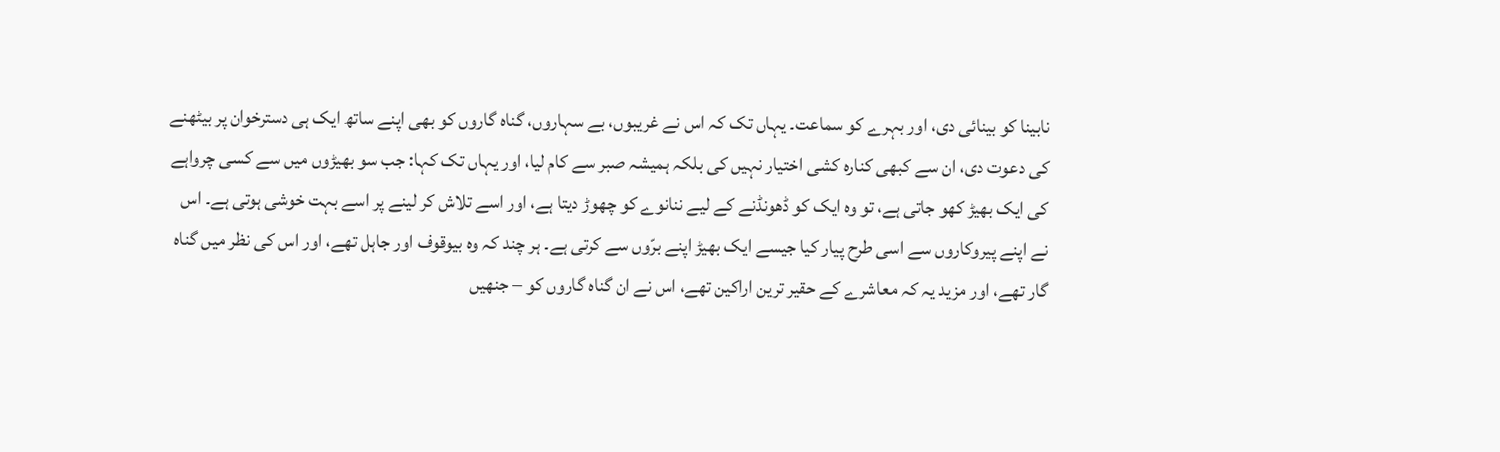نابینا کو بینائی دی، اور بہرے کو سماعت۔ یہاں تک کہ اس نے غریبوں، بے سہاروں، گناہ گاروں کو بھی اپنے ساتھ ایک ہی دسترخوان پر بیٹھنے کی دعوت دی، ان سے کبھی کنارہ کشی اختیار نہیں کی بلکہ ہمیشہ صبر سے کام لیا، اور یہاں تک کہا: جب سو بھیڑوں میں سے کسی چرواہے کی ایک بھیڑ کھو جاتی ہے، تو وہ ایک کو ڈھونڈنے کے لیے ننانوے کو چھوڑ دیتا ہے، اور اسے تلاش کر لینے پر اسے بہت خوشی ہوتی ہے۔ اس نے اپنے پیروکاروں سے اسی طرح پیار کیا جیسے ایک بھیڑ اپنے برّوں سے کرتی ہے۔ ہر چند کہ وہ بیوقوف اور جاہل تھے، اور اس کی نظر میں گناہ گار تھے، اور مزید یہ کہ معاشرے کے حقیر ترین اراکین تھے، اس نے ان گناہ گاروں کو – جنھیں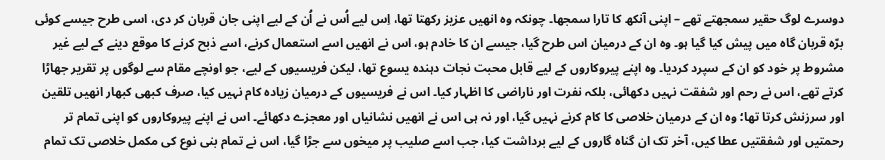دوسرے لوگ حقیر سمجھتے تھے – اپنی آنکھ کا تارا سمجھا۔ چونکہ وہ انھیں عزیز رکھتا تھا، اِس لیے اُس نے اُن کے لیے اپنی جان قربان کر دی، اسی طرح جیسے کوئی برّہ قربان گاہ میں پیش کیا گیا ہو۔ وہ ان کے درمیان اس طرح گیا، جیسے ان کا خادم ہو، اس نے انھیں اسے استعمال کرنے، اسے ذبح کرنے کا موقع دینے کے لیے غیر مشروط پر خود کو ان کے سپرد کردیا۔ وہ اپنے پیروکاروں کے لیے قابل محبت نجات دہندہ یسوع تھا، لیکن فریسیوں کے لیے، جو اونچے مقام سے لوگوں پر تقریر جھاڑا کرتے تھے، اس نے رحم اور شفقت نہیں دکھائی، بلکہ نفرت اور ناراضی کا اظہار کیا۔ اس نے فریسیوں کے درمیان زیادہ کام نہیں کیا، صرف کبھی کبھار انھیں تلقین اور سرزنش کرتا تھا؛ وہ ان کے درمیان خلاصی کا کام کرنے نہیں گیا، اور نہ ہی اس نے انھیں نشانیاں اور معجزے دکھائے۔ اس نے اپنے پیروکاروں کو اپنی تمام تر رحمتیں اور شفقتیں عطا کیں، آخر تک ان گناہ گاروں کے لیے برداشت کیا، جب اسے صلیب پر میخوں سے جڑا گیا، اس نے تمام بنی نوع کی مکمل خلاصی تک تمام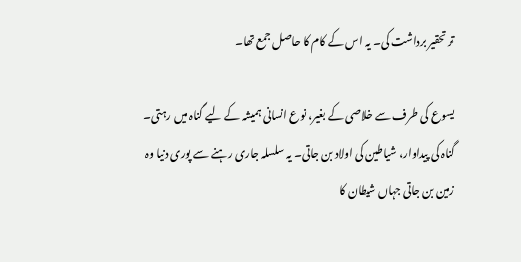تر تحقیر برداشت کی۔ یہ اس کے کام کا حاصل جمع تھا۔

یسوع کی طرف سے خلاصی کے بغیر، نوع انسانی ہمیشہ کے لیے گناہ میں رہتی۔ گناہ کی پیداوار، شیاطین کی اولاد بن جاتی۔ یہ سلسلہ جاری رہنے سے پوری دنیا وہ زمین بن جاتی جہاں شیطان کا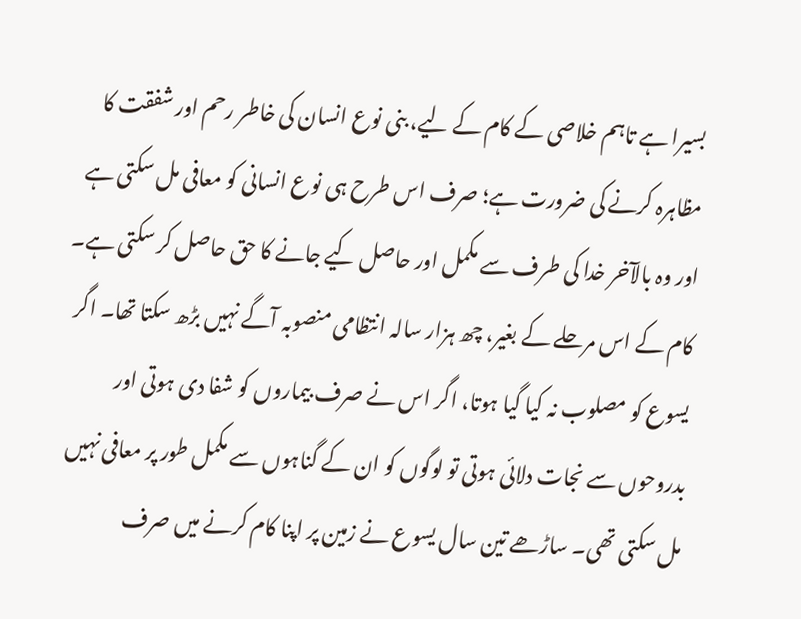بسیرا ہے تاہم خلاصی کے کام کے لیے، بنی نوع انسان کی خاطر رحم اور شفقت کا مظاہرہ کرنے کی ضرورت ہے؛ صرف اس طرح ہی نوع انسانی کو معافی مل سکتی ہے اور وہ بالآخر خدا کی طرف سے مکمل اور حاصل کیے جانے کا حق حاصل کر سکتی ہے۔ کام کے اس مرحلے کے بغیر، چھ ہزار سالہ انتظامی منصوبہ آگے نہیں بڑھ سکتا تھا۔ اگر یسوع کو مصلوب نہ کیا گیا ہوتا، اگر اس نے صرف بیماروں کو شفا دی ہوتی اور بدروحوں سے نجات دلائی ہوتی تو لوگوں کو ان کے گناہوں سے مکمل طور پر معافی نہیں مل سکتی تھی۔ ساڑھے تین سال یسوع نے زمین پر اپنا کام کرنے میں صرف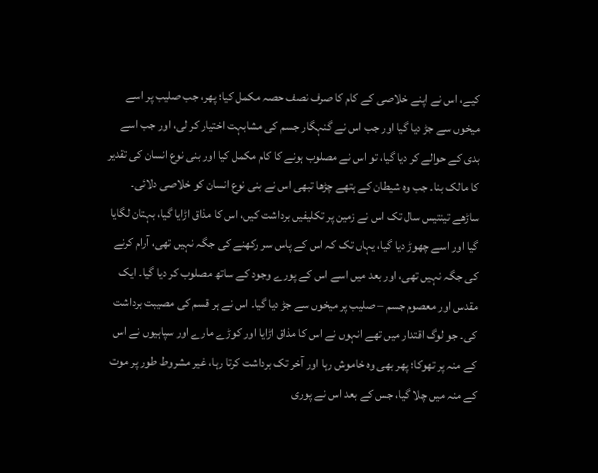کیے، اس نے اپنے خلاصی کے کام کا صرف نصف حصہ مکمل کیا؛ پھر، جب صلیب پر اسے میخوں سے جڑ دیا گیا اور جب اس نے گنہگار جسم کی مشابہت اختیار کر لی، اور جب اسے بدی کے حوالے کر دیا گیا، تو اس نے مصلوب ہونے کا کام مکمل کیا اور بنی نوع انسان کی تقدیر کا مالک بنا۔ جب وہ شیطان کے ہتھے چڑھا تبھی اس نے بنی نوع انسان کو خلاصی دلائی۔ ساڑھے تینتیس سال تک اس نے زمین پر تکلیفیں برداشت کیں، اس کا مذاق اڑایا گیا، بہتان لگایا گیا اور اسے چھوڑ دیا گیا، یہاں تک کہ اس کے پاس سر رکھنے کی جگہ نہیں تھی، آرام کرنے کی جگہ نہیں تھی، اور بعد میں اسے اس کے پورے وجود کے ساتھ مصلوب کر دیا گیا۔ ایک مقدس اور معصوم جسم – صلیب پر میخوں سے جڑ دیا گیا۔ اس نے ہر قسم کی مصیبت برداشت کی۔ جو لوگ اقتدار میں تھے انہوں نے اس کا مذاق اڑایا اور کوڑے مارے اور سپاہیوں نے اس کے منہ پر تھوکا؛ پھر بھی وہ خاموش رہا اور آخر تک برداشت کرتا رہا، غیر مشروط طور پر موت کے منہ میں چلا گیا، جس کے بعد اس نے پوری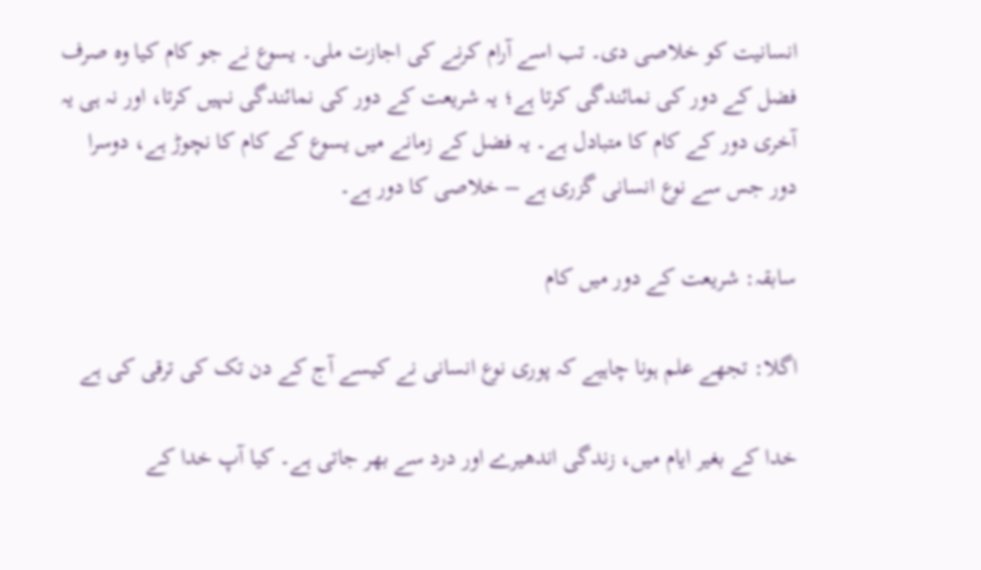انسانیت کو خلاصی دی۔ تب اسے آرام کرنے کی اجازت ملی۔ یسوع نے جو کام کیا وہ صرف فضل کے دور کی نمائندگی کرتا ہے؛ یہ شریعت کے دور کی نمائندگی نہیں کرتا، اور نہ ہی یہ آخری دور کے کام کا متبادل ہے۔ یہ فضل کے زمانے میں یسوع کے کام کا نچوڑ ہے، دوسرا دور جس سے نوع انسانی گزری ہے – خلاصی کا دور ہے۔

سابقہ: شریعت کے دور میں کام

اگلا: تجھے علم ہونا چاہیے کہ پوری نوع انسانی نے کیسے آج کے دن تک کی ترقی کی ہے

خدا کے بغیر ایام میں، زندگی اندھیرے اور درد سے بھر جاتی ہے۔ کیا آپ خدا کے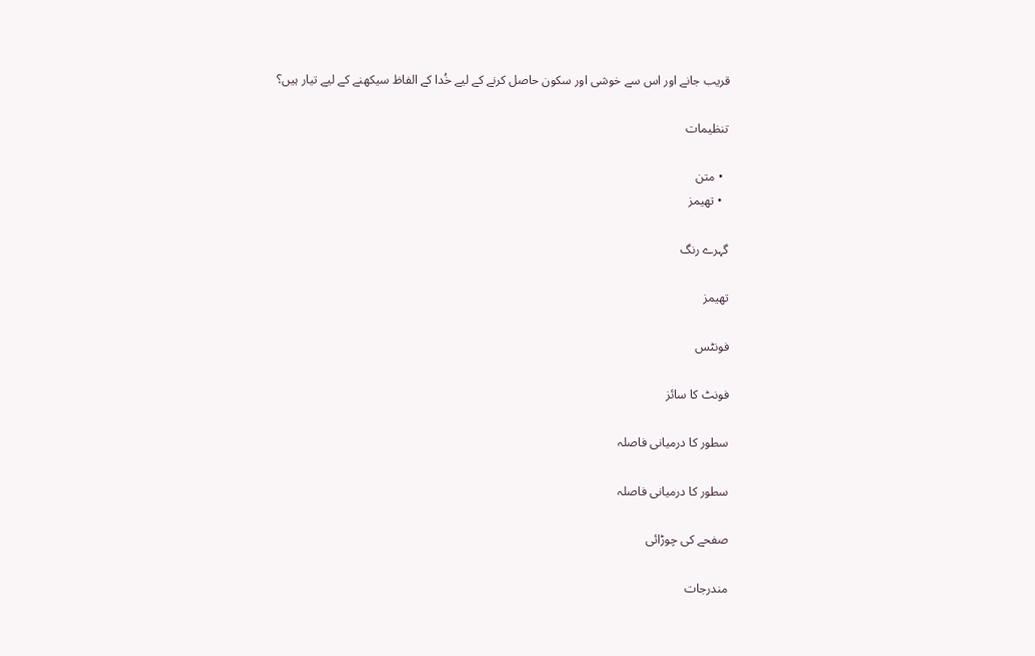قریب جانے اور اس سے خوشی اور سکون حاصل کرنے کے لیے خُدا کے الفاظ سیکھنے کے لیے تیار ہیں؟

تنظیمات

  • متن
  • تھیمز

گہرے رنگ

تھیمز

فونٹس

فونٹ کا سائز

سطور کا درمیانی فاصلہ

سطور کا درمیانی فاصلہ

صفحے کی چوڑائی

مندرجات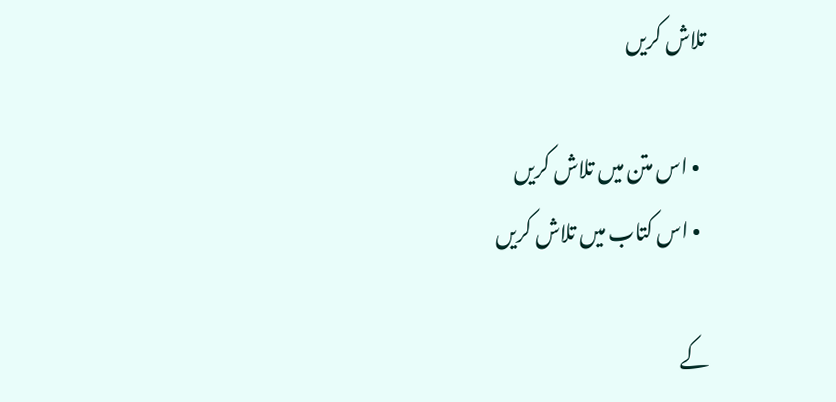تلاش کریں

  • اس متن میں تلاش کریں
  • اس کتاب میں تلاش کریں

کے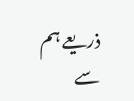ذریعے ہم سے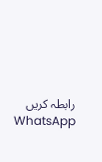رابطہ کریں WhatsApp